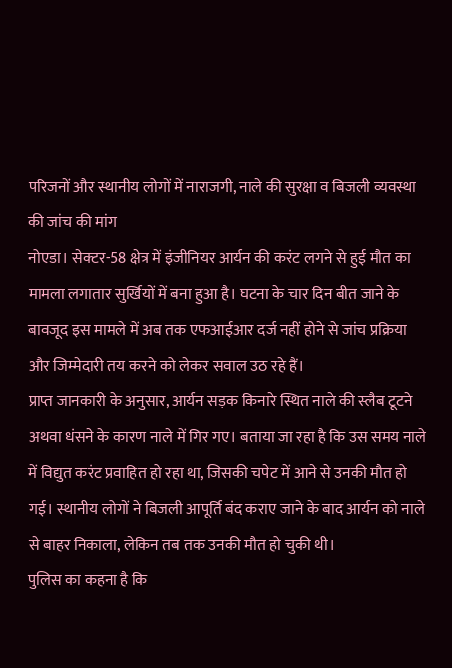परिजनों और स्थानीय लोगों में नाराजगी, नाले की सुरक्षा व बिजली व्यवस्था की जांच की मांग
नोएडा। सेक्टर-58 क्षेत्र में इंजीनियर आर्यन की करंट लगने से हुई मौत का मामला लगातार सुर्खियों में बना हुआ है। घटना के चार दिन बीत जाने के बावजूद इस मामले में अब तक एफआईआर दर्ज नहीं होने से जांच प्रक्रिया और जिम्मेदारी तय करने को लेकर सवाल उठ रहे हैं।
प्राप्त जानकारी के अनुसार, आर्यन सड़क किनारे स्थित नाले की स्लैब टूटने अथवा धंसने के कारण नाले में गिर गए। बताया जा रहा है कि उस समय नाले में विद्युत करंट प्रवाहित हो रहा था, जिसकी चपेट में आने से उनकी मौत हो गई। स्थानीय लोगों ने बिजली आपूर्ति बंद कराए जाने के बाद आर्यन को नाले से बाहर निकाला, लेकिन तब तक उनकी मौत हो चुकी थी।
पुलिस का कहना है कि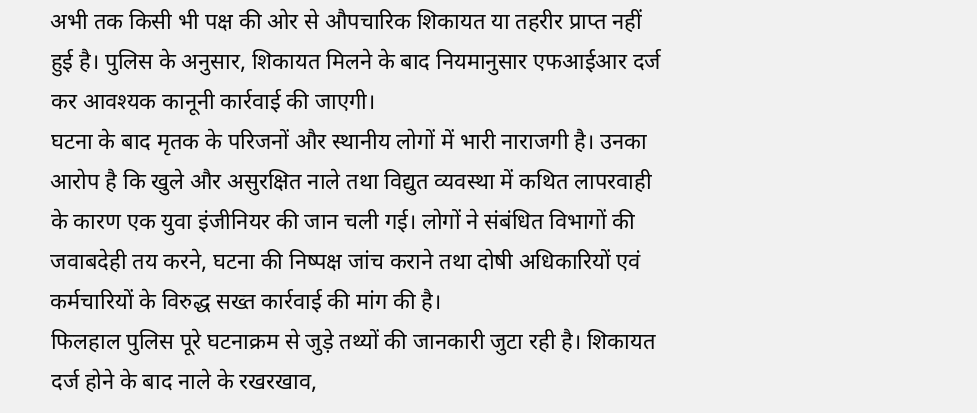अभी तक किसी भी पक्ष की ओर से औपचारिक शिकायत या तहरीर प्राप्त नहीं हुई है। पुलिस के अनुसार, शिकायत मिलने के बाद नियमानुसार एफआईआर दर्ज कर आवश्यक कानूनी कार्रवाई की जाएगी।
घटना के बाद मृतक के परिजनों और स्थानीय लोगों में भारी नाराजगी है। उनका आरोप है कि खुले और असुरक्षित नाले तथा विद्युत व्यवस्था में कथित लापरवाही के कारण एक युवा इंजीनियर की जान चली गई। लोगों ने संबंधित विभागों की जवाबदेही तय करने, घटना की निष्पक्ष जांच कराने तथा दोषी अधिकारियों एवं कर्मचारियों के विरुद्ध सख्त कार्रवाई की मांग की है।
फिलहाल पुलिस पूरे घटनाक्रम से जुड़े तथ्यों की जानकारी जुटा रही है। शिकायत दर्ज होने के बाद नाले के रखरखाव,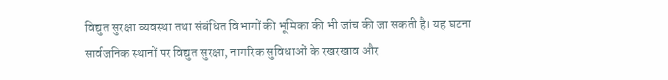विद्युत सुरक्षा व्यवस्था तथा संबंधित विभागों की भूमिका की भी जांच की जा सकती है। यह घटना सार्वजनिक स्थानों पर विद्युत सुरक्षा, नागरिक सुविधाओं के रखरखाव और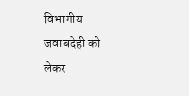विभागीय जवाबदेही को लेकर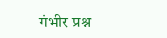गंभीर प्रश्न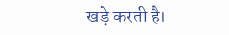खड़े करती है।